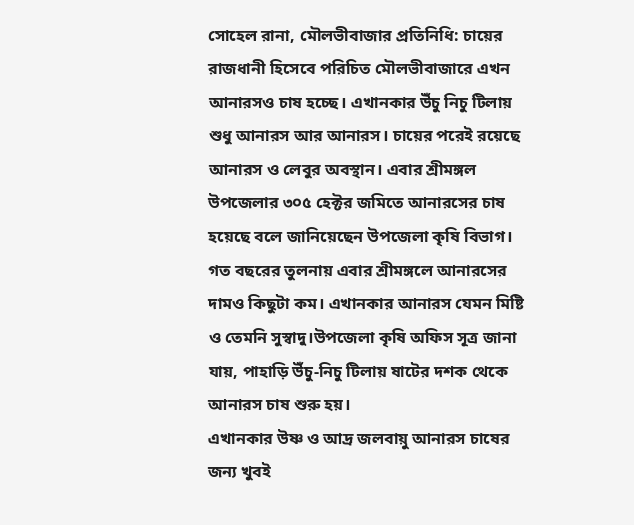সোহেল রানা, মৌলভীবাজার প্রতিনিধি: চায়ের রাজধানী হিসেবে পরিচিত মৌলভীবাজারে এখন আনারসও চাষ হচ্ছে। এখানকার উঁচু নিচু টিলায় শুধু আনারস আর আনারস। চায়ের পরেই রয়েছে আনারস ও লেবুর অবস্থান। এবার শ্রীমঙ্গল উপজেলার ৩০৫ হেক্টর জমিতে আনারসের চাষ হয়েছে বলে জানিয়েছেন উপজেলা কৃষি বিভাগ। গত বছরের তুলনায় এবার শ্রীমঙ্গলে আনারসের দামও কিছুটা কম। এখানকার আনারস যেমন মিষ্টি ও তেমনি সুস্বাদু।উপজেলা কৃষি অফিস সূত্র জানা যায়, পাহাড়ি উঁচু-নিচু টিলায় ষাটের দশক থেকে আনারস চাষ শুরু হয়।
এখানকার উষ্ণ ও আদ্র জলবায়ু আনারস চাষের জন্য খুবই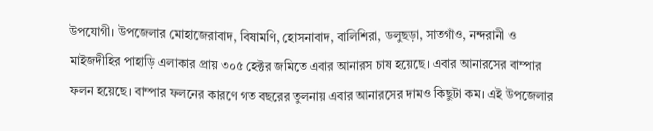উপযোগী। উপজেলার মোহাজেরাবাদ, বিষামণি, হোসনাবাদ, বালিশিরা, ডলুছড়া, সাতগাঁও, নন্দরানী ও মাইজদীহির পাহাড়ি এলাকার প্রায় ৩০৫ হেক্টর জমিতে এবার আনারস চাষ হয়েছে। এবার আনারসের বাম্পার ফলন হয়েছে। বাম্পার ফলনের কারণে গত বছরের তুলনায় এবার আনারসের দামও কিছুটা কম। এই উপজেলার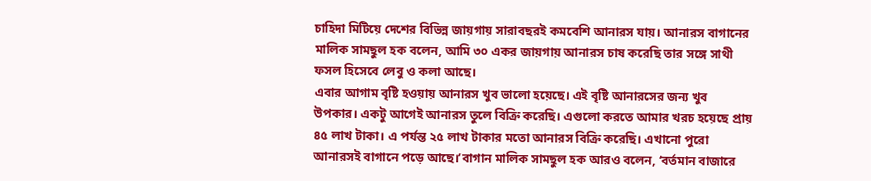চাহিদা মিটিয়ে দেশের বিভিন্ন জায়গায় সারাবছরই কমবেশি আনারস যায়। আনারস বাগানের মালিক সামছুল হক বলেন, আমি ৩০ একর জায়গায় আনারস চাষ করেছি তার সঙ্গে সাথী ফসল হিসেবে লেবু ও কলা আছে।
এবার আগাম বৃষ্টি হওয়ায় আনারস খুব ভালো হয়েছে। এই বৃষ্টি আনারসের জন্য খুব উপকার। একটু আগেই আনারস তুলে বিক্রি করেছি। এগুলো করতে আমার খরচ হয়েছে প্রায় ৪৫ লাখ টাকা। এ পর্যন্ত ২৫ লাখ টাকার মতো আনারস বিক্রি করেছি। এখানো পুরো আনারসই বাগানে পড়ে আছে।’বাগান মালিক সামছুল হক আরও বলেন, ‘বর্তমান বাজারে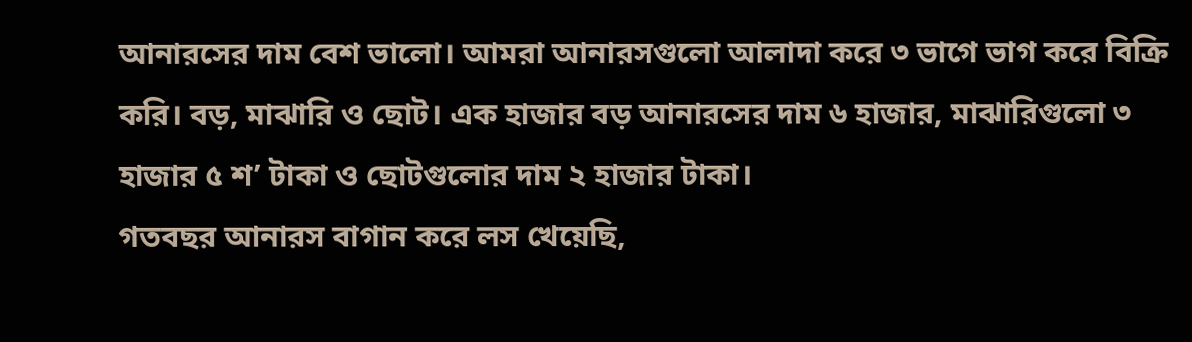আনারসের দাম বেশ ভালো। আমরা আনারসগুলো আলাদা করে ৩ ভাগে ভাগ করে বিক্রি করি। বড়, মাঝারি ও ছোট। এক হাজার বড় আনারসের দাম ৬ হাজার, মাঝারিগুলো ৩ হাজার ৫ শ’ টাকা ও ছোটগুলোর দাম ২ হাজার টাকা।
গতবছর আনারস বাগান করে লস খেয়েছি,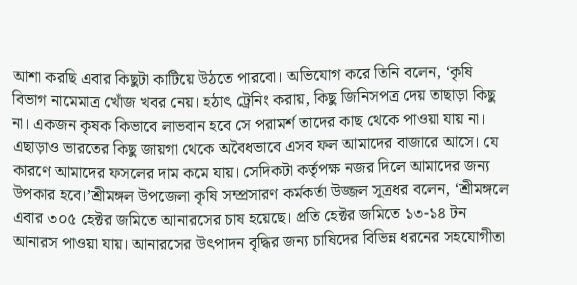আশা করছি এবার কিছুটা কাটিয়ে উঠতে পারবো। অভিযোগ করে তিনি বলেন, ‘কৃষি বিভাগ নামেমাত্র খোঁজ খবর নেয়। হঠাৎ ট্রেনিং করায়, কিছু জিনিসপত্র দেয় তাছাড়া কিছু না। একজন কৃষক কিভাবে লাভবান হবে সে পরামর্শ তাদের কাছ থেকে পাওয়া যায় না। এছাড়াও ভারতের কিছু জায়গা থেকে অবৈধভাবে এসব ফল আমাদের বাজারে আসে। যে কারণে আমাদের ফসলের দাম কমে যায়। সেদিকটা কর্তৃপক্ষ নজর দিলে আমাদের জন্য উপকার হবে।’শ্রীমঙ্গল উপজেলা কৃষি সম্প্রসারণ কর্মকর্তা উজ্জল সূত্রধর বলেন, ‘শ্রীমঙ্গলে এবার ৩০৫ হেক্টর জমিতে আনারসের চাষ হয়েছে। প্রতি হেক্টর জমিতে ১৩-১৪ টন আনারস পাওয়া যায়। আনারসের উৎপাদন বৃদ্ধির জন্য চাষিদের বিভিন্ন ধরনের সহযোগীতা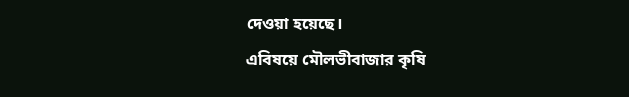দেওয়া হয়েছে।
এবিষয়ে মৌলভীবাজার কৃষি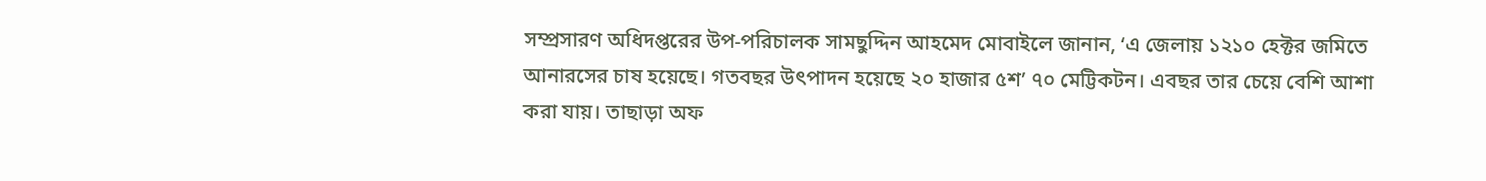সম্প্রসারণ অধিদপ্তরের উপ-পরিচালক সামছুদ্দিন আহমেদ মোবাইলে জানান, ‘এ জেলায় ১২১০ হেক্টর জমিতে আনারসের চাষ হয়েছে। গতবছর উৎপাদন হয়েছে ২০ হাজার ৫শ’ ৭০ মেট্টিকটন। এবছর তার চেয়ে বেশি আশা করা যায়। তাছাড়া অফ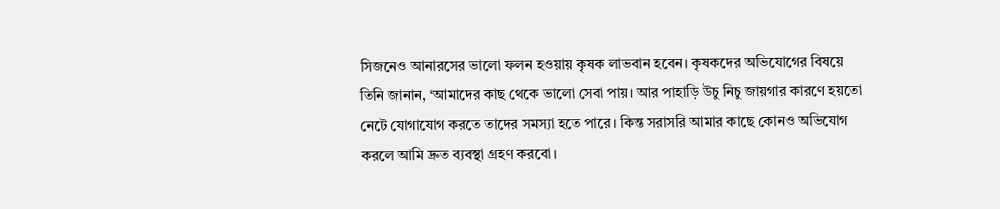সিজনেও আনারসের ভালো ফলন হওয়ায় কৃষক লাভবান হবেন। কৃষকদের অভিযোগের বিষয়ে তিনি জানান, ‘আমাদের কাছ থেকে ভালো সেবা পায়। আর পাহাড়ি উচু নিচু জায়গার কারণে হয়তো নেটে যোগাযোগ করতে তাদের সমস্যা হতে পারে। কিন্ত সরাসরি আমার কাছে কোনও অভিযোগ করলে আমি দ্রুত ব্যবস্থা গ্রহণ করবো।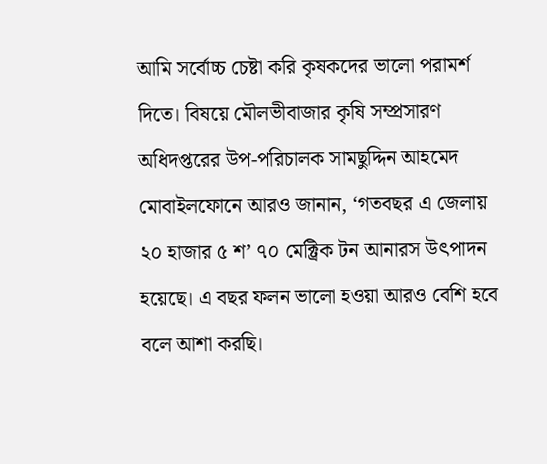আমি সর্বোচ্চ চেষ্টা করি কৃষকদের ভালো পরামর্শ দিতে। বিষয়ে মৌলভীবাজার কৃষি সম্প্রসারণ অধিদপ্তরের উপ-পরিচালক সামছুদ্দিন আহমেদ মোবাইলফোনে আরও জানান, ‘গতবছর এ জেলায় ২০ হাজার ৫ শ’ ৭০ মেক্ট্রিক টন আনারস উৎপাদন হয়েছে। এ বছর ফলন ভালো হওয়া আরও বেশি হবে বলে আশা করছি।